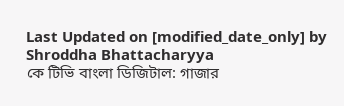Last Updated on [modified_date_only] by Shroddha Bhattacharyya
কে টিভি বাংলা ডিজিটাল: গাজার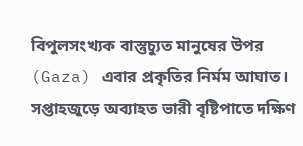বিপুলসংখ্যক বাস্তুচ্যুত মানুষের উপর (Gaza) এবার প্রকৃতির নির্মম আঘাত। সপ্তাহজুড়ে অব্যাহত ভারী বৃষ্টিপাতে দক্ষিণ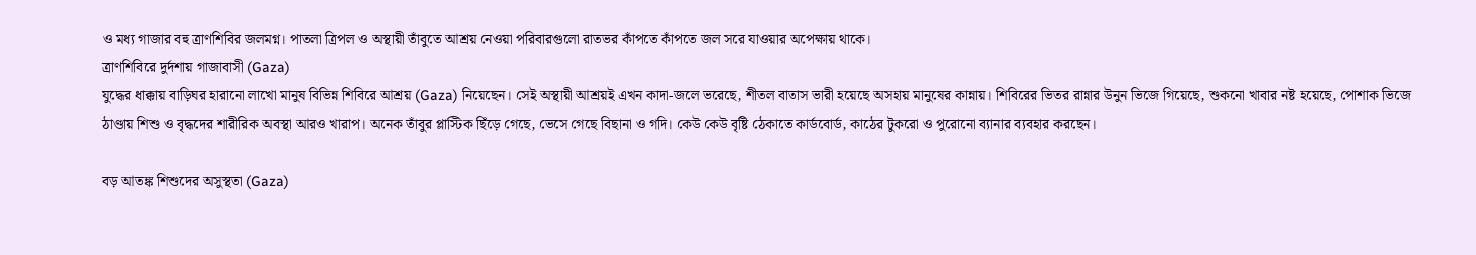ও মধ্য গাজার বহু ত্রাণশিবির জলমগ্ন। পাতলা ত্রিপল ও অস্থায়ী তাঁবুতে আশ্রয় নেওয়া পরিবারগুলো রাতভর কাঁপতে কাঁপতে জল সরে যাওয়ার অপেক্ষায় থাকে।
ত্রাণশিবিরে দুর্দশায় গাজাবাসী (Gaza)
যুদ্ধের ধাক্কায় বাড়িঘর হারানো লাখো মানুষ বিভিন্ন শিবিরে আশ্রয় (Gaza) নিয়েছেন। সেই অস্থায়ী আশ্রয়ই এখন কাদা-জলে ভরেছে, শীতল বাতাস ভারী হয়েছে অসহায় মানুষের কান্নায়। শিবিরের ভিতর রান্নার উনুন ভিজে গিয়েছে, শুকনো খাবার নষ্ট হয়েছে, পোশাক ভিজে ঠাণ্ডায় শিশু ও বৃদ্ধদের শারীরিক অবস্থা আরও খারাপ। অনেক তাঁবুর প্লাস্টিক ছিঁড়ে গেছে, ভেসে গেছে বিছানা ও গদি। কেউ কেউ বৃষ্টি ঠেকাতে কার্ডবোর্ড, কাঠের টুকরো ও পুরোনো ব্যানার ব্যবহার করছেন।

বড় আতঙ্ক শিশুদের অসুস্থতা (Gaza)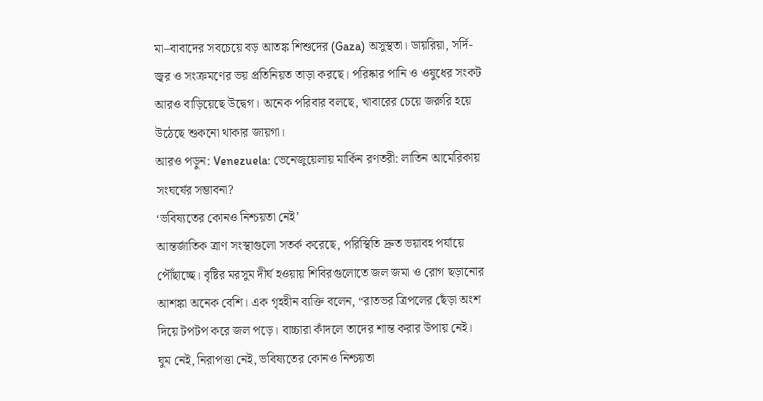মা–বাবাদের সবচেয়ে বড় আতঙ্ক শিশুদের (Gaza) অসুস্থতা। ডায়রিয়া, সর্দি-জ্বর ও সংক্রমণের ভয় প্রতিনিয়ত তাড়া করছে। পরিষ্কার পানি ও ওষুধের সংকট আরও বাড়িয়েছে উদ্বেগ। অনেক পরিবার বলছে, খাবারের চেয়ে জরুরি হয়ে উঠেছে শুকনো থাকার জায়গা।
আরও পড়ুন: Venezuela: ভেনেজুয়েলায় মার্কিন রণতরী: লাতিন আমেরিকায় সংঘর্ষের সম্ভাবনা?
‘ভবিষ্যতের কোনও নিশ্চয়তা নেই’
আন্তর্জাতিক ত্রাণ সংস্থাগুলো সতর্ক করেছে, পরিস্থিতি দ্রুত ভয়াবহ পর্যায়ে পৌঁছাচ্ছে। বৃষ্টির মরসুম দীর্ঘ হওয়ায় শিবিরগুলোতে জল জমা ও রোগ ছড়ানোর আশঙ্কা অনেক বেশি। এক গৃহহীন ব্যক্তি বলেন, “রাতভর ত্রিপলের ছেঁড়া অংশ দিয়ে টপটপ করে জল পড়ে। বাচ্চারা কাঁদলে তাদের শান্ত করার উপায় নেই। ঘুম নেই, নিরাপত্তা নেই, ভবিষ্যতের কোনও নিশ্চয়তা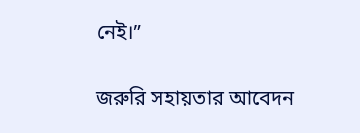নেই।”

জরুরি সহায়তার আবেদন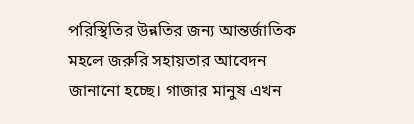পরিস্থিতির উন্নতির জন্য আন্তর্জাতিক মহলে জরুরি সহায়তার আবেদন জানানো হচ্ছে। গাজার মানুষ এখন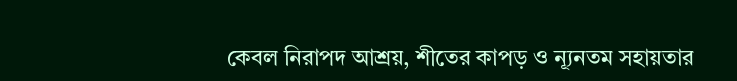কেবল নিরাপদ আশ্রয়, শীতের কাপড় ও ন্যূনতম সহায়তার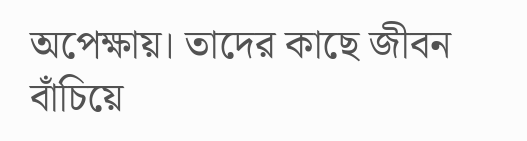অপেক্ষায়। তাদের কাছে জীবন বাঁচিয়ে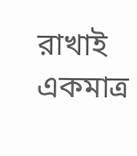রাখাই একমাত্র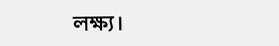লক্ষ্য।